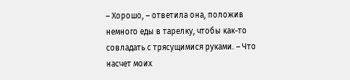– Хорошо, – ответила она, положив немного еды в тарелку, чтобы как-то совладать с трясущимися руками. – Что насчет моих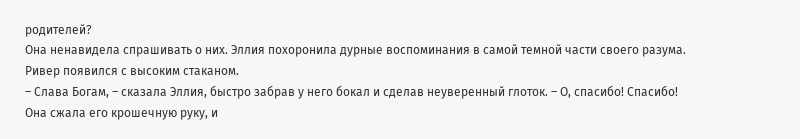родителей?
Она ненавидела спрашивать о них. Эллия похоронила дурные воспоминания в самой темной части своего разума.
Ривер появился с высоким стаканом.
– Слава Богам, – сказала Эллия, быстро забрав у него бокал и сделав неуверенный глоток. – О, спасибо! Спасибо!
Она сжала его крошечную руку, и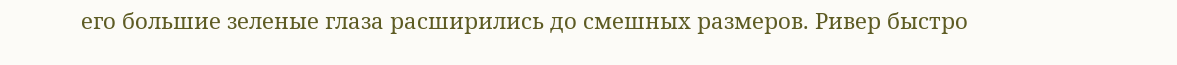его большие зеленые глаза расширились до смешных размеров. Ривер быстро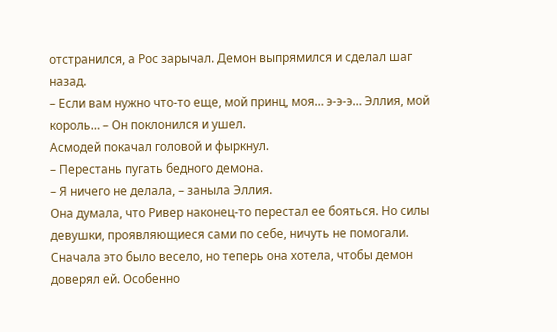отстранился, а Рос зарычал. Демон выпрямился и сделал шаг назад.
– Если вам нужно что-то еще, мой принц, моя… э-э-э… Эллия, мой король… – Он поклонился и ушел.
Асмодей покачал головой и фыркнул.
– Перестань пугать бедного демона.
– Я ничего не делала, – заныла Эллия.
Она думала, что Ривер наконец-то перестал ее бояться. Но силы девушки, проявляющиеся сами по себе, ничуть не помогали. Сначала это было весело, но теперь она хотела, чтобы демон доверял ей. Особенно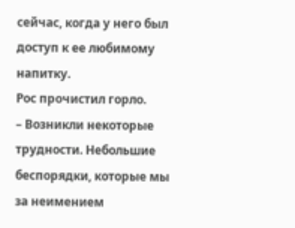сейчас, когда у него был доступ к ее любимому напитку.
Рос прочистил горло.
– Возникли некоторые трудности. Небольшие беспорядки, которые мы за неимением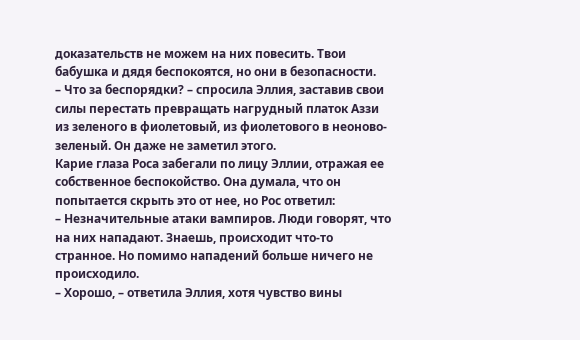доказательств не можем на них повесить. Твои бабушка и дядя беспокоятся, но они в безопасности.
– Что за беспорядки? – спросила Эллия, заставив свои силы перестать превращать нагрудный платок Аззи из зеленого в фиолетовый, из фиолетового в неоново-зеленый. Он даже не заметил этого.
Карие глаза Роса забегали по лицу Эллии, отражая ее собственное беспокойство. Она думала, что он попытается скрыть это от нее, но Рос ответил:
– Незначительные атаки вампиров. Люди говорят, что на них нападают. Знаешь, происходит что-то странное. Но помимо нападений больше ничего не происходило.
– Хорошо, – ответила Эллия, хотя чувство вины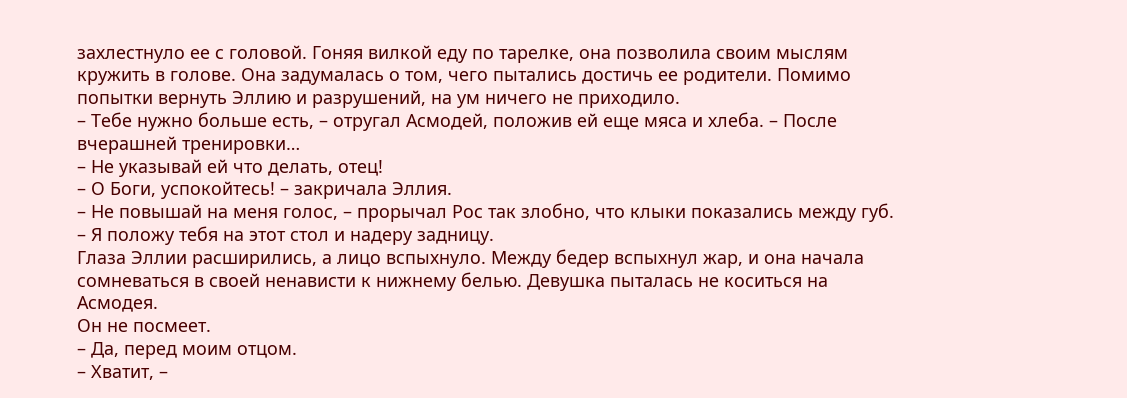захлестнуло ее с головой. Гоняя вилкой еду по тарелке, она позволила своим мыслям кружить в голове. Она задумалась о том, чего пытались достичь ее родители. Помимо попытки вернуть Эллию и разрушений, на ум ничего не приходило.
– Тебе нужно больше есть, – отругал Асмодей, положив ей еще мяса и хлеба. – После вчерашней тренировки…
– Не указывай ей что делать, отец!
– О Боги, успокойтесь! – закричала Эллия.
– Не повышай на меня голос, – прорычал Рос так злобно, что клыки показались между губ. – Я положу тебя на этот стол и надеру задницу.
Глаза Эллии расширились, а лицо вспыхнуло. Между бедер вспыхнул жар, и она начала сомневаться в своей ненависти к нижнему белью. Девушка пыталась не коситься на Асмодея.
Он не посмеет.
– Да, перед моим отцом.
– Хватит, –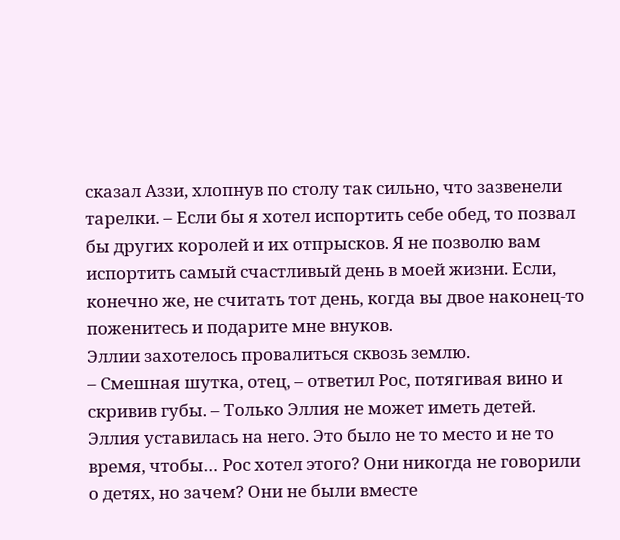сказал Аззи, хлопнув по столу так сильно, что зазвенели тарелки. – Если бы я хотел испортить себе обед, то позвал бы других королей и их отпрысков. Я не позволю вам испортить самый счастливый день в моей жизни. Если, конечно же, не считать тот день, когда вы двое наконец-то поженитесь и подарите мне внуков.
Эллии захотелось провалиться сквозь землю.
– Смешная шутка, отец, – ответил Рос, потягивая вино и скривив губы. – Только Эллия не может иметь детей.
Эллия уставилась на него. Это было не то место и не то время, чтобы… Рос хотел этого? Они никогда не говорили о детях, но зачем? Они не были вместе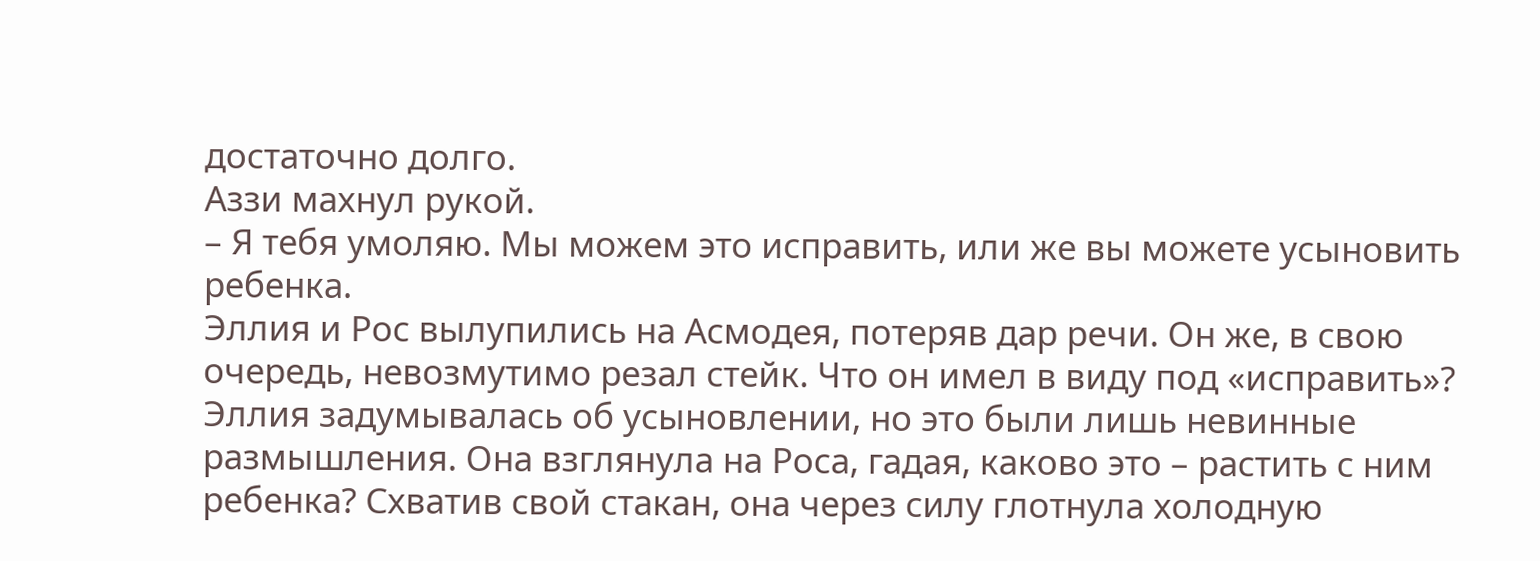достаточно долго.
Аззи махнул рукой.
– Я тебя умоляю. Мы можем это исправить, или же вы можете усыновить ребенка.
Эллия и Рос вылупились на Асмодея, потеряв дар речи. Он же, в свою очередь, невозмутимо резал стейк. Что он имел в виду под «исправить»? Эллия задумывалась об усыновлении, но это были лишь невинные размышления. Она взглянула на Роса, гадая, каково это – растить с ним ребенка? Схватив свой стакан, она через силу глотнула холодную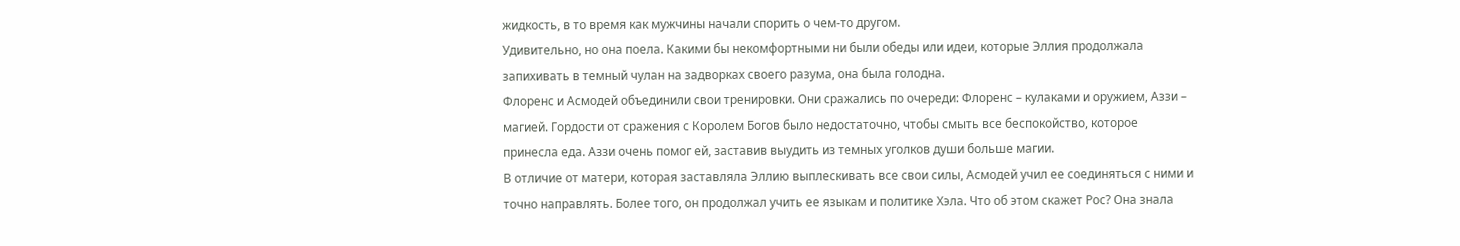жидкость, в то время как мужчины начали спорить о чем-то другом.
Удивительно, но она поела. Какими бы некомфортными ни были обеды или идеи, которые Эллия продолжала запихивать в темный чулан на задворках своего разума, она была голодна.
Флоренс и Асмодей объединили свои тренировки. Они сражались по очереди: Флоренс – кулаками и оружием, Аззи – магией. Гордости от сражения с Королем Богов было недостаточно, чтобы смыть все беспокойство, которое принесла еда. Аззи очень помог ей, заставив выудить из темных уголков души больше магии.
В отличие от матери, которая заставляла Эллию выплескивать все свои силы, Асмодей учил ее соединяться с ними и точно направлять. Более того, он продолжал учить ее языкам и политике Хэла. Что об этом скажет Рос? Она знала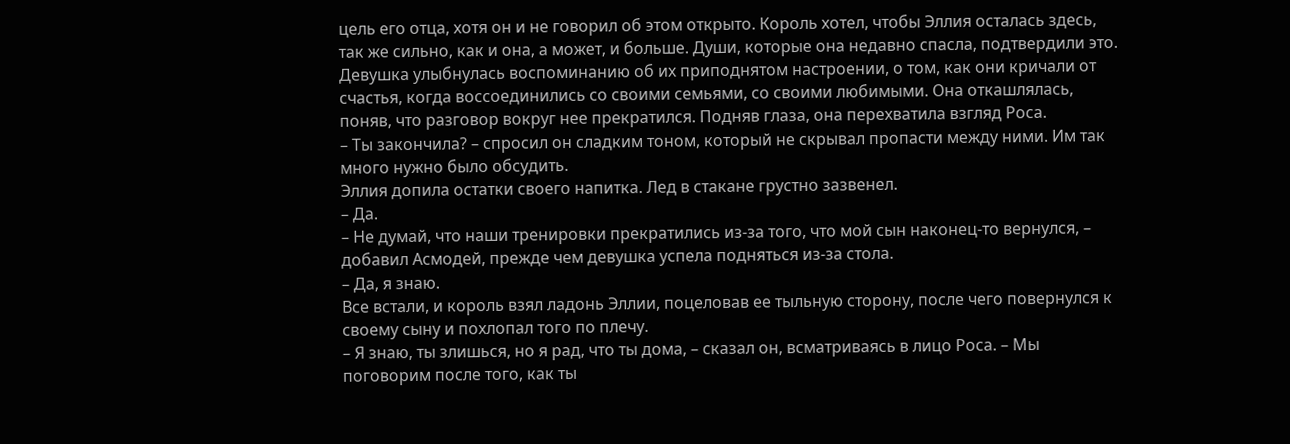цель его отца, хотя он и не говорил об этом открыто. Король хотел, чтобы Эллия осталась здесь, так же сильно, как и она, а может, и больше. Души, которые она недавно спасла, подтвердили это. Девушка улыбнулась воспоминанию об их приподнятом настроении, о том, как они кричали от счастья, когда воссоединились со своими семьями, со своими любимыми. Она откашлялась, поняв, что разговор вокруг нее прекратился. Подняв глаза, она перехватила взгляд Роса.
– Ты закончила? – спросил он сладким тоном, который не скрывал пропасти между ними. Им так много нужно было обсудить.
Эллия допила остатки своего напитка. Лед в стакане грустно зазвенел.
– Да.
– Не думай, что наши тренировки прекратились из-за того, что мой сын наконец-то вернулся, – добавил Асмодей, прежде чем девушка успела подняться из-за стола.
– Да, я знаю.
Все встали, и король взял ладонь Эллии, поцеловав ее тыльную сторону, после чего повернулся к своему сыну и похлопал того по плечу.
– Я знаю, ты злишься, но я рад, что ты дома, – сказал он, всматриваясь в лицо Роса. – Мы поговорим после того, как ты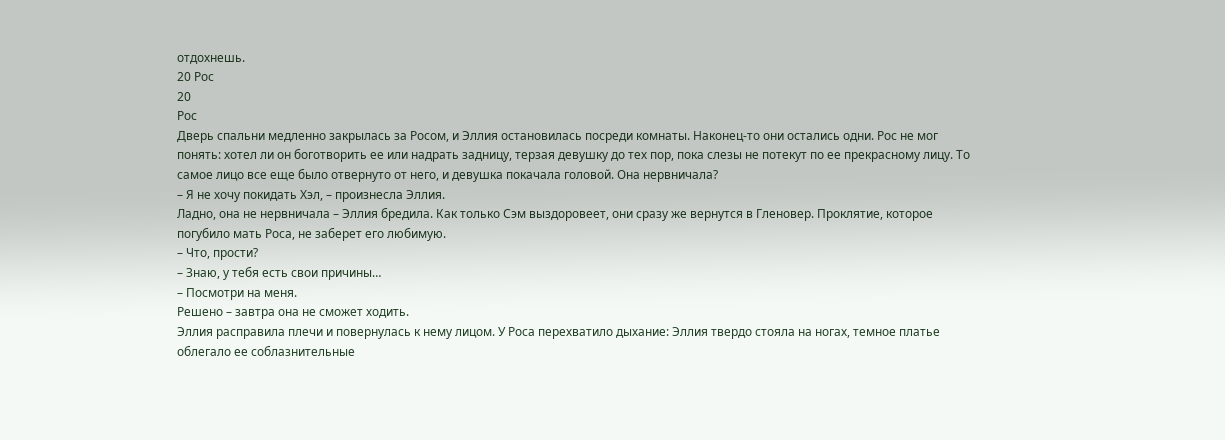отдохнешь.
20 Рос
20
Рос
Дверь спальни медленно закрылась за Росом, и Эллия остановилась посреди комнаты. Наконец-то они остались одни. Рос не мог понять: хотел ли он боготворить ее или надрать задницу, терзая девушку до тех пор, пока слезы не потекут по ее прекрасному лицу. То самое лицо все еще было отвернуто от него, и девушка покачала головой. Она нервничала?
– Я не хочу покидать Хэл, – произнесла Эллия.
Ладно, она не нервничала – Эллия бредила. Как только Сэм выздоровеет, они сразу же вернутся в Гленовер. Проклятие, которое погубило мать Роса, не заберет его любимую.
– Что, прости?
– Знаю, у тебя есть свои причины…
– Посмотри на меня.
Решено – завтра она не сможет ходить.
Эллия расправила плечи и повернулась к нему лицом. У Роса перехватило дыхание: Эллия твердо стояла на ногах, темное платье облегало ее соблазнительные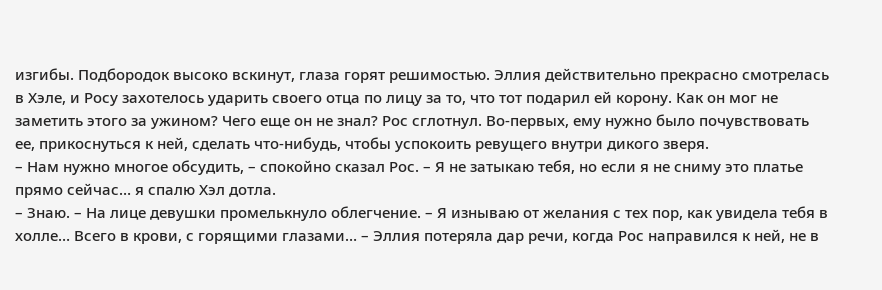изгибы. Подбородок высоко вскинут, глаза горят решимостью. Эллия действительно прекрасно смотрелась в Хэле, и Росу захотелось ударить своего отца по лицу за то, что тот подарил ей корону. Как он мог не заметить этого за ужином? Чего еще он не знал? Рос сглотнул. Во-первых, ему нужно было почувствовать ее, прикоснуться к ней, сделать что-нибудь, чтобы успокоить ревущего внутри дикого зверя.
– Нам нужно многое обсудить, – спокойно сказал Рос. – Я не затыкаю тебя, но если я не сниму это платье прямо сейчас… я спалю Хэл дотла.
– Знаю. – На лице девушки промелькнуло облегчение. – Я изнываю от желания с тех пор, как увидела тебя в холле… Всего в крови, с горящими глазами… – Эллия потеряла дар речи, когда Рос направился к ней, не в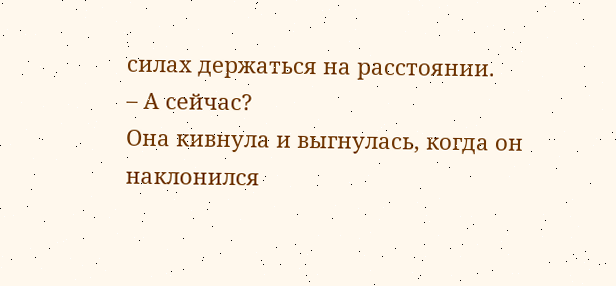силах держаться на расстоянии.
– А сейчас?
Она кивнула и выгнулась, когда он наклонился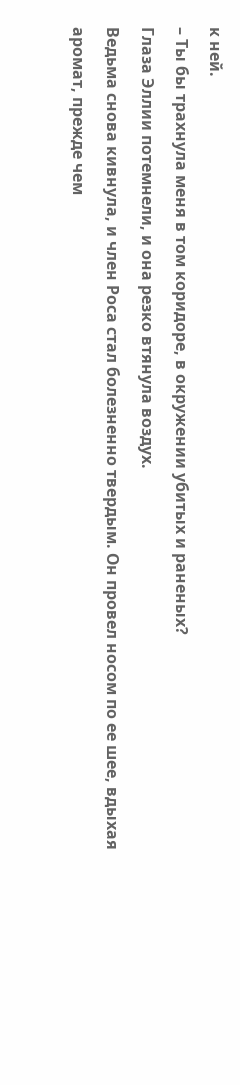к ней.
– Ты бы трахнула меня в том коридоре, в окружении убитых и раненых?
Глаза Эллии потемнели, и она резко втянула воздух.
Ведьма снова кивнула, и член Роса стал болезненно твердым. Он провел носом по ее шее, вдыхая аромат, прежде чем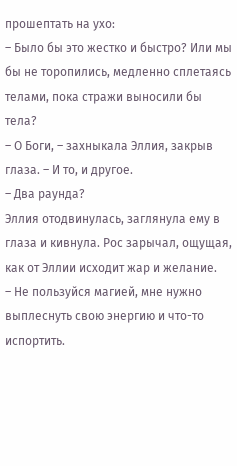прошептать на ухо:
– Было бы это жестко и быстро? Или мы бы не торопились, медленно сплетаясь телами, пока стражи выносили бы тела?
– О Боги, – захныкала Эллия, закрыв глаза. – И то, и другое.
– Два раунда?
Эллия отодвинулась, заглянула ему в глаза и кивнула. Рос зарычал, ощущая, как от Эллии исходит жар и желание.
– Не пользуйся магией, мне нужно выплеснуть свою энергию и что-то испортить.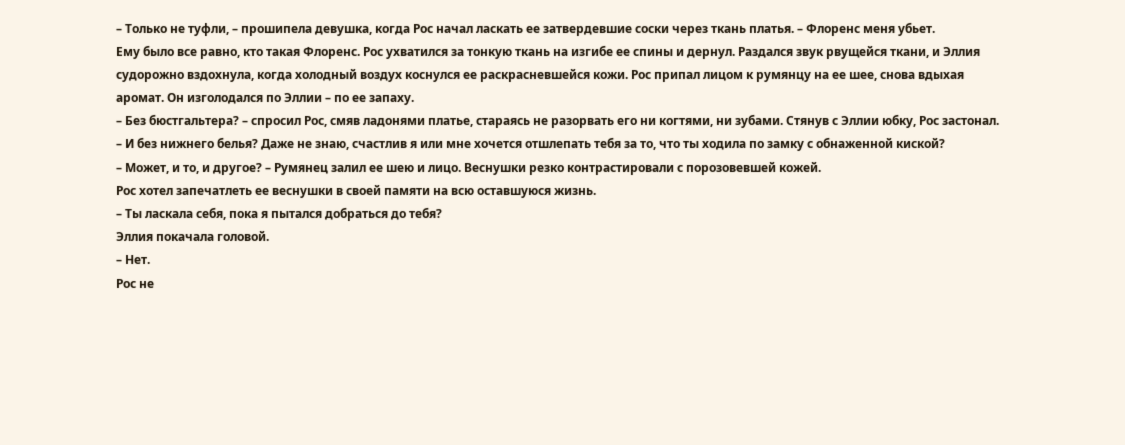– Только не туфли, – прошипела девушка, когда Рос начал ласкать ее затвердевшие соски через ткань платья. – Флоренс меня убьет.
Ему было все равно, кто такая Флоренс. Рос ухватился за тонкую ткань на изгибе ее спины и дернул. Раздался звук рвущейся ткани, и Эллия судорожно вздохнула, когда холодный воздух коснулся ее раскрасневшейся кожи. Рос припал лицом к румянцу на ее шее, снова вдыхая аромат. Он изголодался по Эллии – по ее запаху.
– Без бюстгальтера? – спросил Рос, смяв ладонями платье, стараясь не разорвать его ни когтями, ни зубами. Стянув с Эллии юбку, Рос застонал. – И без нижнего белья? Даже не знаю, счастлив я или мне хочется отшлепать тебя за то, что ты ходила по замку с обнаженной киской?
– Может, и то, и другое? – Румянец залил ее шею и лицо. Веснушки резко контрастировали с порозовевшей кожей.
Рос хотел запечатлеть ее веснушки в своей памяти на всю оставшуюся жизнь.
– Ты ласкала себя, пока я пытался добраться до тебя?
Эллия покачала головой.
– Нет.
Рос не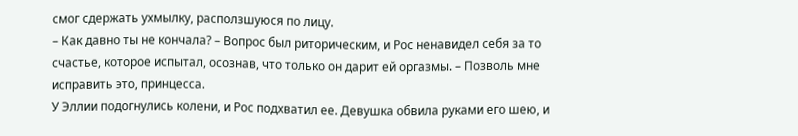смог сдержать ухмылку, расползшуюся по лицу.
– Как давно ты не кончала? – Вопрос был риторическим, и Рос ненавидел себя за то счастье, которое испытал, осознав, что только он дарит ей оргазмы. – Позволь мне исправить это, принцесса.
У Эллии подогнулись колени, и Рос подхватил ее. Девушка обвила руками его шею, и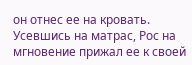он отнес ее на кровать. Усевшись на матрас, Рос на мгновение прижал ее к своей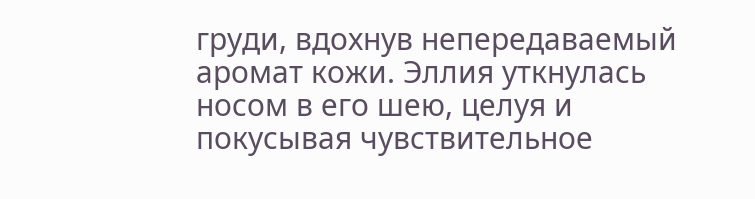груди, вдохнув непередаваемый аромат кожи. Эллия уткнулась носом в его шею, целуя и покусывая чувствительное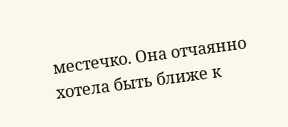местечко. Она отчаянно хотела быть ближе к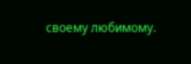своему любимому.